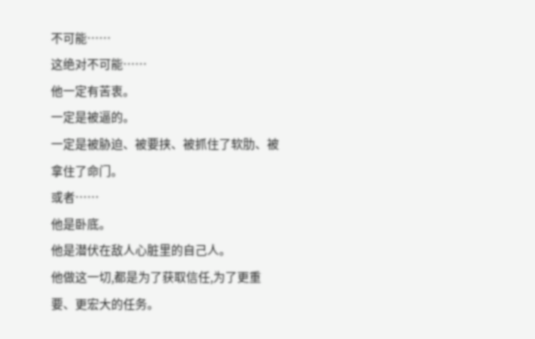不可能……
这绝对不可能……
他一定有苦衷。
一定是被逼的。
一定是被胁迫、被要挟、被抓住了软肋、被拿住了命门。
或者……
他是卧底。
他是潜伏在敌人心脏里的自己人。
他做这一切,都是为了获取信任,为了更重要、更宏大的任务。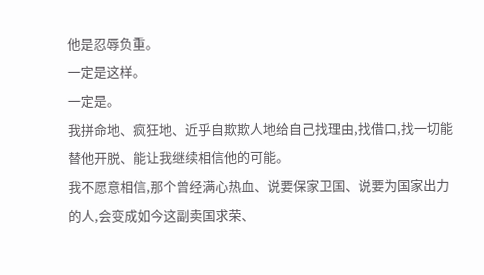他是忍辱负重。
一定是这样。
一定是。
我拼命地、疯狂地、近乎自欺欺人地给自己找理由,找借口,找一切能替他开脱、能让我继续相信他的可能。
我不愿意相信,那个曾经满心热血、说要保家卫国、说要为国家出力的人,会变成如今这副卖国求荣、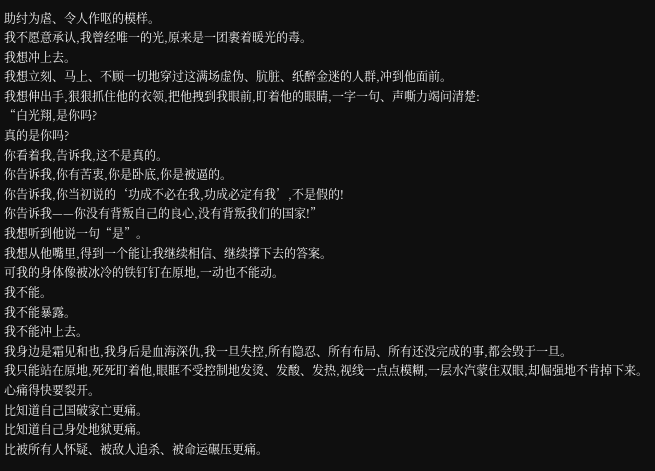助纣为虐、令人作呕的模样。
我不愿意承认,我曾经唯一的光,原来是一团裹着暖光的毒。
我想冲上去。
我想立刻、马上、不顾一切地穿过这满场虚伪、肮脏、纸醉金迷的人群,冲到他面前。
我想伸出手,狠狠抓住他的衣领,把他拽到我眼前,盯着他的眼睛,一字一句、声嘶力竭问清楚:
“白光翔,是你吗?
真的是你吗?
你看着我,告诉我,这不是真的。
你告诉我,你有苦衷,你是卧底,你是被逼的。
你告诉我,你当初说的‘功成不必在我,功成必定有我’,不是假的!
你告诉我——你没有背叛自己的良心,没有背叛我们的国家!”
我想听到他说一句“是”。
我想从他嘴里,得到一个能让我继续相信、继续撑下去的答案。
可我的身体像被冰冷的铁钉钉在原地,一动也不能动。
我不能。
我不能暴露。
我不能冲上去。
我身边是霜见和也,我身后是血海深仇,我一旦失控,所有隐忍、所有布局、所有还没完成的事,都会毁于一旦。
我只能站在原地,死死盯着他,眼眶不受控制地发烫、发酸、发热,视线一点点模糊,一层水汽蒙住双眼,却倔强地不肯掉下来。
心痛得快要裂开。
比知道自己国破家亡更痛。
比知道自己身处地狱更痛。
比被所有人怀疑、被敌人追杀、被命运碾压更痛。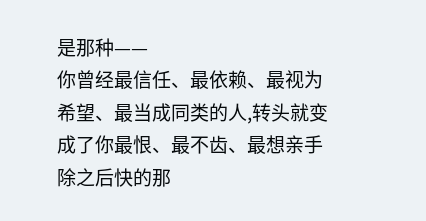是那种——
你曾经最信任、最依赖、最视为希望、最当成同类的人,转头就变成了你最恨、最不齿、最想亲手除之后快的那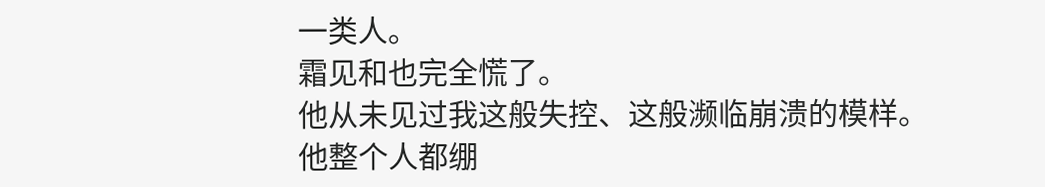一类人。
霜见和也完全慌了。
他从未见过我这般失控、这般濒临崩溃的模样。
他整个人都绷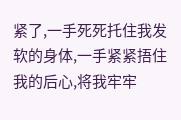紧了,一手死死托住我发软的身体,一手紧紧捂住我的后心,将我牢牢